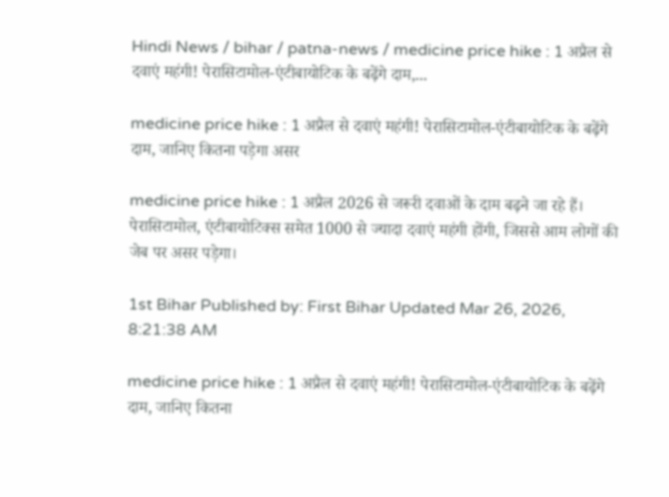Hindi News / bihar / patna-news / medicine price hike : 1 अप्रैल से दवाएं महंगी! पेरासिटामोल-एंटीबायोटिक के बढ़ेंगे दाम,...

medicine price hike : 1 अप्रैल से दवाएं महंगी! पेरासिटामोल-एंटीबायोटिक के बढ़ेंगे दाम, जानिए कितना पड़ेगा असर

medicine price hike : 1 अप्रैल 2026 से जरूरी दवाओं के दाम बढ़ने जा रहे हैं। पेरासिटामोल, एंटीबायोटिक्स समेत 1000 से ज्यादा दवाएं महंगी होंगी, जिससे आम लोगों की जेब पर असर पड़ेगा।

1st Bihar Published by: First Bihar Updated Mar 26, 2026, 8:21:38 AM

medicine price hike : 1 अप्रैल से दवाएं महंगी! पेरासिटामोल-एंटीबायोटिक के बढ़ेंगे दाम, जानिए कितना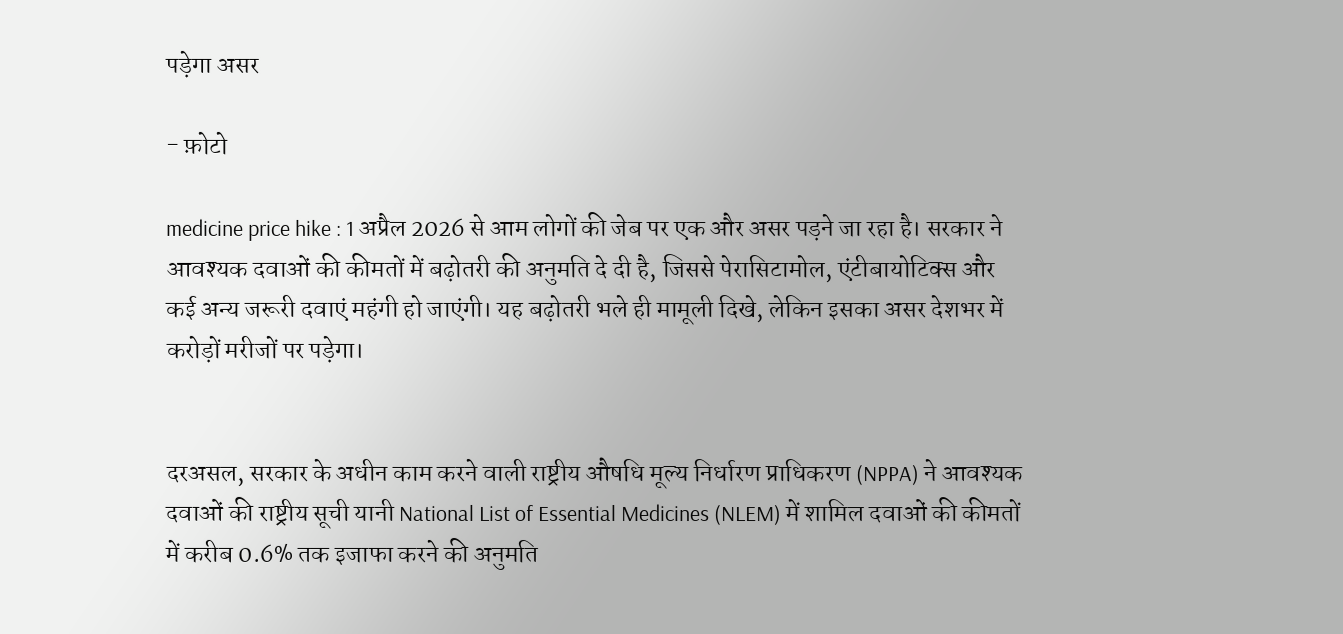पड़ेगा असर

- फ़ोटो

medicine price hike : 1 अप्रैल 2026 से आम लोगों की जेब पर एक और असर पड़ने जा रहा है। सरकार ने आवश्यक दवाओं की कीमतों में बढ़ोतरी की अनुमति दे दी है, जिससे पेरासिटामोल, एंटीबायोटिक्स और कई अन्य जरूरी दवाएं महंगी हो जाएंगी। यह बढ़ोतरी भले ही मामूली दिखे, लेकिन इसका असर देशभर में करोड़ों मरीजों पर पड़ेगा।


दरअसल, सरकार के अधीन काम करने वाली राष्ट्रीय औषधि मूल्य निर्धारण प्राधिकरण (NPPA) ने आवश्यक दवाओं की राष्ट्रीय सूची यानी National List of Essential Medicines (NLEM) में शामिल दवाओं की कीमतों में करीब 0.6% तक इजाफा करने की अनुमति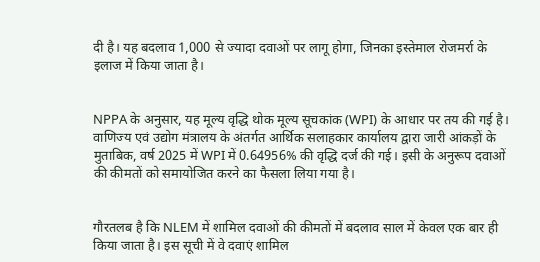दी है। यह बदलाव 1,000 से ज्यादा दवाओं पर लागू होगा, जिनका इस्तेमाल रोजमर्रा के इलाज में किया जाता है।


NPPA के अनुसार, यह मूल्य वृद्धि थोक मूल्य सूचकांक (WPI) के आधार पर तय की गई है। वाणिज्य एवं उद्योग मंत्रालय के अंतर्गत आर्थिक सलाहकार कार्यालय द्वारा जारी आंकड़ों के मुताबिक, वर्ष 2025 में WPI में 0.64956% की वृद्धि दर्ज की गई। इसी के अनुरूप दवाओं की कीमतों को समायोजित करने का फैसला लिया गया है।


गौरतलब है कि NLEM में शामिल दवाओं की कीमतों में बदलाव साल में केवल एक बार ही किया जाता है। इस सूची में वे दवाएं शामिल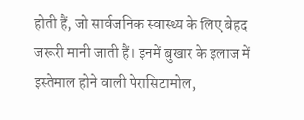होती हैं, जो सार्वजनिक स्वास्थ्य के लिए बेहद जरूरी मानी जाती हैं। इनमें बुखार के इलाज में इस्तेमाल होने वाली पेरासिटामोल,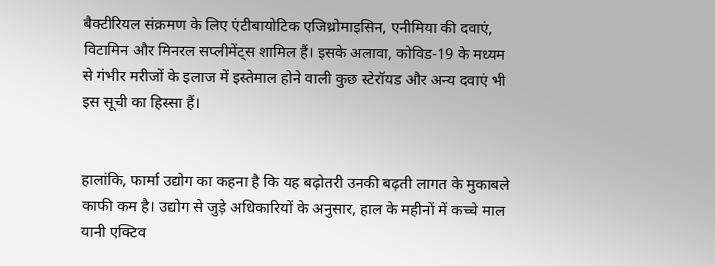बैक्टीरियल संक्रमण के लिए एंटीबायोटिक एजिथ्रोमाइसिन, एनीमिया की दवाएं, विटामिन और मिनरल सप्लीमेंट्स शामिल हैं। इसके अलावा, कोविड-19 के मध्यम से गंभीर मरीजों के इलाज में इस्तेमाल होने वाली कुछ स्टेरॉयड और अन्य दवाएं भी इस सूची का हिस्सा हैं।


हालांकि, फार्मा उद्योग का कहना है कि यह बढ़ोतरी उनकी बढ़ती लागत के मुकाबले काफी कम है। उद्योग से जुड़े अधिकारियों के अनुसार, हाल के महीनों में कच्चे माल यानी एक्टिव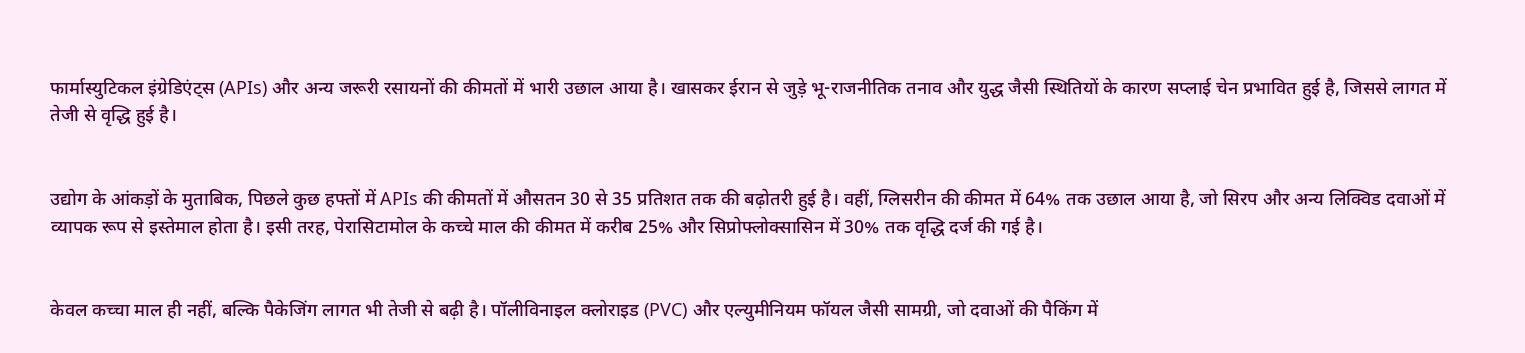फार्मास्युटिकल इंग्रेडिएंट्स (APIs) और अन्य जरूरी रसायनों की कीमतों में भारी उछाल आया है। खासकर ईरान से जुड़े भू-राजनीतिक तनाव और युद्ध जैसी स्थितियों के कारण सप्लाई चेन प्रभावित हुई है, जिससे लागत में तेजी से वृद्धि हुई है।


उद्योग के आंकड़ों के मुताबिक, पिछले कुछ हफ्तों में APIs की कीमतों में औसतन 30 से 35 प्रतिशत तक की बढ़ोतरी हुई है। वहीं, ग्लिसरीन की कीमत में 64% तक उछाल आया है, जो सिरप और अन्य लिक्विड दवाओं में व्यापक रूप से इस्तेमाल होता है। इसी तरह, पेरासिटामोल के कच्चे माल की कीमत में करीब 25% और सिप्रोफ्लोक्सासिन में 30% तक वृद्धि दर्ज की गई है।


केवल कच्चा माल ही नहीं, बल्कि पैकेजिंग लागत भी तेजी से बढ़ी है। पॉलीविनाइल क्लोराइड (PVC) और एल्युमीनियम फॉयल जैसी सामग्री, जो दवाओं की पैकिंग में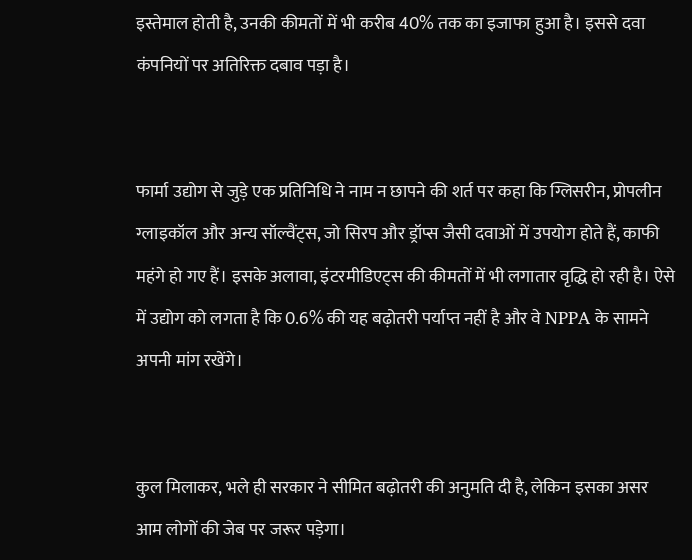इस्तेमाल होती है, उनकी कीमतों में भी करीब 40% तक का इजाफा हुआ है। इससे दवा कंपनियों पर अतिरिक्त दबाव पड़ा है।


फार्मा उद्योग से जुड़े एक प्रतिनिधि ने नाम न छापने की शर्त पर कहा कि ग्लिसरीन, प्रोपलीन ग्लाइकॉल और अन्य सॉल्वैंट्स, जो सिरप और ड्रॉप्स जैसी दवाओं में उपयोग होते हैं, काफी महंगे हो गए हैं। इसके अलावा, इंटरमीडिएट्स की कीमतों में भी लगातार वृद्धि हो रही है। ऐसे में उद्योग को लगता है कि 0.6% की यह बढ़ोतरी पर्याप्त नहीं है और वे NPPA के सामने अपनी मांग रखेंगे।


कुल मिलाकर, भले ही सरकार ने सीमित बढ़ोतरी की अनुमति दी है, लेकिन इसका असर आम लोगों की जेब पर जरूर पड़ेगा।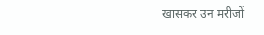खासकर उन मरीजों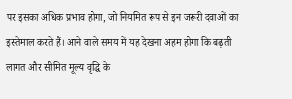पर इसका अधिक प्रभाव होगा, जो नियमित रूप से इन जरूरी दवाओं का इस्तेमाल करते हैं। आने वाले समय में यह देखना अहम होगा कि बढ़ती लागत और सीमित मूल्य वृद्धि के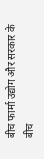बीच फार्मा उद्योग और सरकार के बीच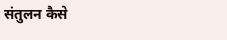संतुलन कैसे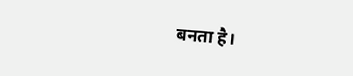बनता है।